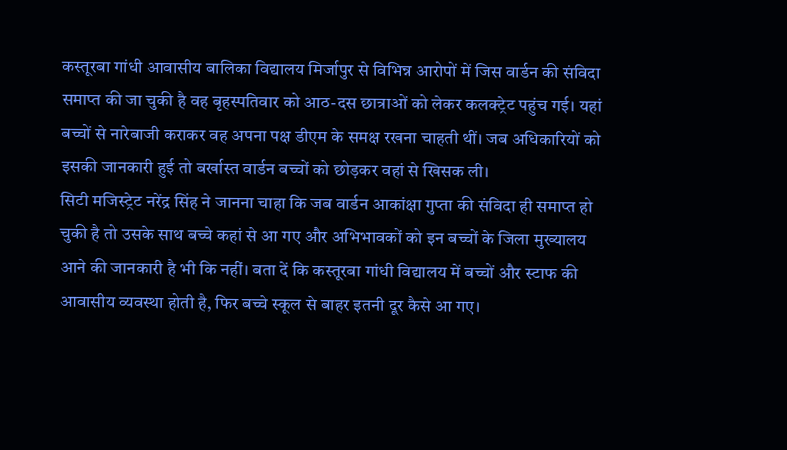कस्तूरबा गांधी आवासीय बालिका विद्यालय मिर्जापुर से विभिन्न आरोपों में जिस वार्डन की संविदा समाप्त की जा चुकी है वह बृहस्पतिवार को आठ-दस छात्राओं को लेकर कलक्ट्रेट पहुंच गई। यहां बच्चों से नारेबाजी कराकर वह अपना पक्ष डीएम के समक्ष रखना चाहती थीं। जब अधिकारियों को इसकी जानकारी हुई तो बर्खास्त वार्डन बच्चों को छोड़कर वहां से खिसक ली।
सिटी मजिस्ट्रेट नरेंद्र सिंह ने जानना चाहा कि जब वार्डन आकांक्षा गुप्ता की संविदा ही समाप्त हो चुकी है तो उसके साथ बच्चे कहां से आ गए और अभिभावकों को इन बच्चों के जिला मुख्यालय आने की जानकारी है भी कि नहीं। बता दें कि कस्तूरबा गांधी विद्यालय में बच्चों और स्टाफ की आवासीय व्यवस्था होती है, फिर बच्चे स्कूल से बाहर इतनी दूर कैसे आ गए।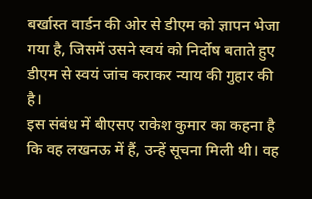बर्खास्त वार्डन की ओर से डीएम को ज्ञापन भेजा गया है, जिसमें उसने स्वयं को निर्दोष बताते हुए डीएम से स्वयं जांच कराकर न्याय की गुहार की है।
इस संबंध में बीएसए राकेश कुमार का कहना है कि वह लखनऊ में हैं, उन्हें सूचना मिली थी। वह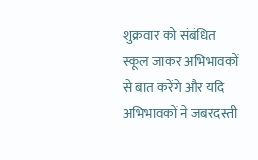शुक्रवार को संबंधित स्कूल जाकर अभिभावकों से बात करेंगे और यदि अभिभावकों ने जबरदस्ती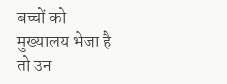बच्चों को मुख्यालय भेजा है तो उन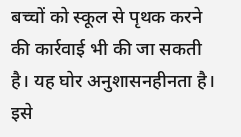बच्चों को स्कूल से पृथक करने की कार्रवाई भी की जा सकती है। यह घोर अनुशासनहीनता है। इसे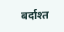बर्दाश्त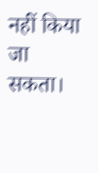नहीं किया जा सकता।